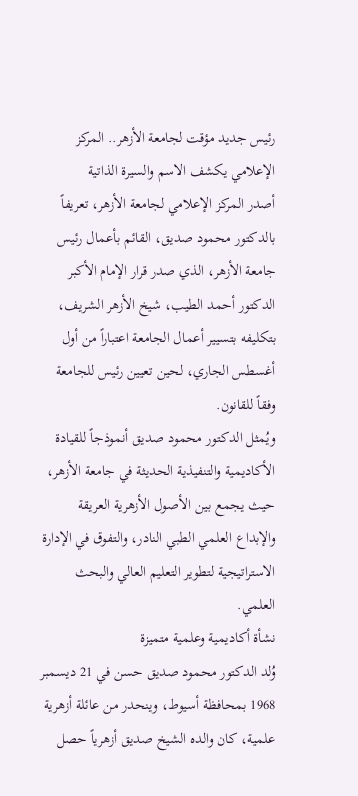رئيس جديد مؤقت لجامعة الأزهر.. المركز الإعلامي يكشف الاسم والسيرة الذاتية
أصدر المركز الإعلامي لجامعة الأزهر، تعريفاً بالدكتور محمود صديق، القائم بأعمال رئيس جامعة الأزهر، الذي صدر قرار الإمام الأكبر الدكتور أحمد الطيب، شيخ الأزهر الشريف، بتكليفه بتسيير أعمال الجامعة اعتباراً من أول أغسطس الجاري، لحين تعيين رئيس للجامعة وفقاً للقانون.
ويُمثل الدكتور محمود صديق أنموذجاً للقيادة الأكاديمية والتنفيذية الحديثة في جامعة الأزهر، حيث يجمع بين الأصول الأزهرية العريقة والإبداع العلمي الطبي النادر، والتفوق في الإدارة الاستراتيجية لتطوير التعليم العالي والبحث العلمي.
نشأة أكاديمية وعلمية متميزة
وُلد الدكتور محمود صديق حسن في 21 ديسمبر 1968 بمحافظة أسيوط، وينحدر من عائلة أزهرية علمية، كان والده الشيخ صديق أزهرياً حصل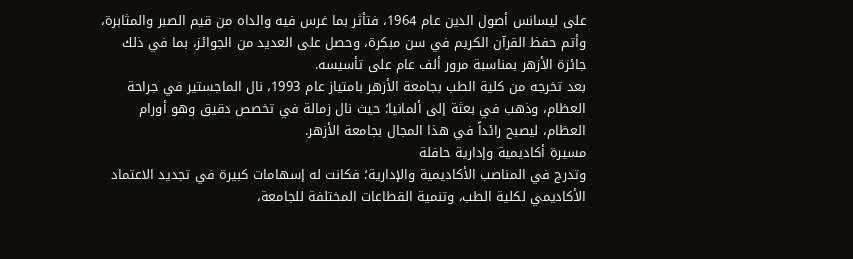على ليسانس أصول الدين عام 1964، فتأثر بما غرس فيه والداه من قيم الصبر والمثابرة، وأتم حفظ القرآن الكريم في سن مبكرة، وحصل على العديد من الجوائز، بما في ذلك جائزة الأزهر بمناسبة مرور ألف عام على تأسيسه.
بعد تخرجه من كلية الطب بجامعة الأزهر بامتياز عام 1993، نال الماجستير في جراحة العظام، وذهب في بعثة إلى ألمانيا؛ حيث نال زمالة في تخصص دقيق وهو أورام العظام، ليصبح رائداً في هذا المجال بجامعة الأزهر.
مسيرة أكاديمية وإدارية حافلة
وتدرج في المناصب الأكاديمية والإدارية؛ فكانت له إسهامات كبيرة في تجديد الاعتماد الأكاديمي لكلية الطب، وتنمية القطاعات المختلفة للجامعة،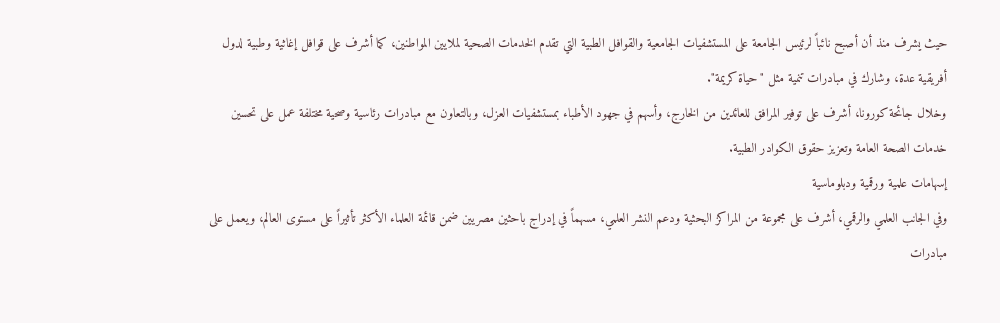حيث يشرف منذ أن أصبح نائباً لرئيس الجامعة على المستشفيات الجامعية والقوافل الطبية التي تقدم الخدمات الصحية لملايين المواطنين، كما أشرف على قوافل إغاثية وطبية لدول أفريقية عدة، وشارك في مبادرات تنمية مثل "حياة كريمة".
وخلال جائحة كورونا، أشرف على توفير المرافق للعائدين من الخارج، وأسهم في جهود الأطباء بمستشفيات العزل، وبالتعاون مع مبادرات رئاسية وصحية مختلفة عمل على تحسين خدمات الصحة العامة وتعزيز حقوق الكوادر الطبية.
إسهامات علمية ورقمية ودبلوماسية
وفي الجانب العلمي والرقمي، أشرف على مجموعة من المراكز البحثية ودعم النشر العلمي، مسهماً في إدراج باحثين مصريين ضمن قائمة العلماء الأكثر تأثيراً على مستوى العالم، ويعمل على مبادرات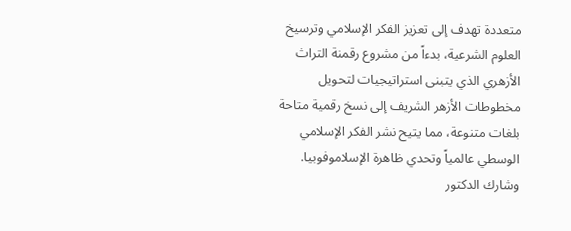متعددة تهدف إلى تعزيز الفكر الإسلامي وترسيخ العلوم الشرعية، بدءاً من مشروع رقمنة التراث الأزهري الذي يتبنى استراتيجيات لتحويل مخطوطات الأزهر الشريف إلى نسخ رقمية متاحة بلغات متنوعة، مما يتيح نشر الفكر الإسلامي الوسطي عالمياً وتحدي ظاهرة الإسلاموفوبيا.
وشارك الدكتور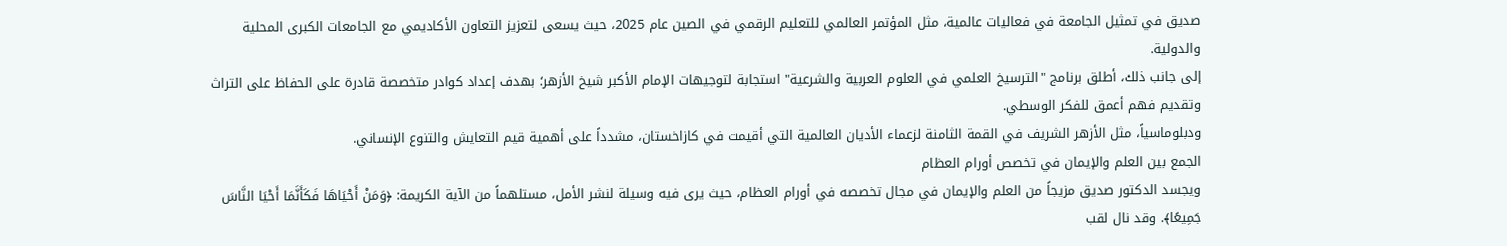صديق في تمثيل الجامعة في فعاليات عالمية، مثل المؤتمر العالمي للتعليم الرقمي في الصين عام 2025، حيث يسعى لتعزيز التعاون الأكاديمي مع الجامعات الكبرى المحلية والدولية.
إلى جانب ذلك، أطلق برنامج "الترسيخ العلمي في العلوم العربية والشرعية" استجابة لتوجيهات الإمام الأكبر شيخ الأزهر؛ بهدف إعداد كوادر متخصصة قادرة على الحفاظ على التراث وتقديم فهم أعمق للفكر الوسطي.
ودبلوماسياً، مثل الأزهر الشريف في القمة الثامنة لزعماء الأديان العالمية التي أقيمت في كازاخستان، مشدداً على أهمية قيم التعايش والتنوع الإنساني.
الجمع بين العلم والإيمان في تخصص أورام العظام
ويجسد الدكتور صديق مزيجاً من العلم والإيمان في مجال تخصصه في أورام العظام، حيث يرى فيه وسيلة لنشر الأمل، مستلهماً من الآية الكريمة: ﴿وَمَنْ أَحْيَاهَا فَكَأَنَّمَا أَحْيَا النَّاسَ جَمِيعًا﴾. وقد نال لقب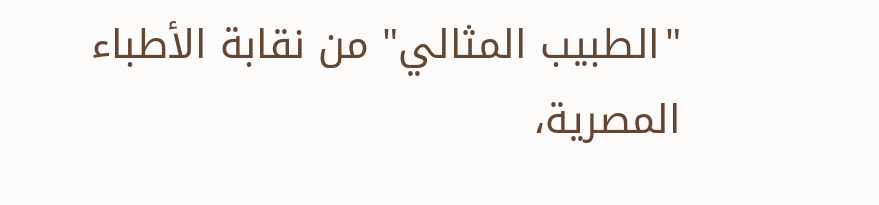"الطبيب المثالي" من نقابة الأطباء المصرية،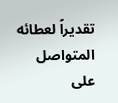تقديراً لعطائه المتواصل على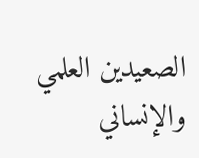الصعيدين العلمي والإنساني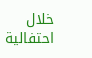خلال احتفالية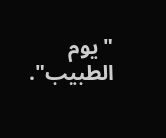"يوم الطبيب".